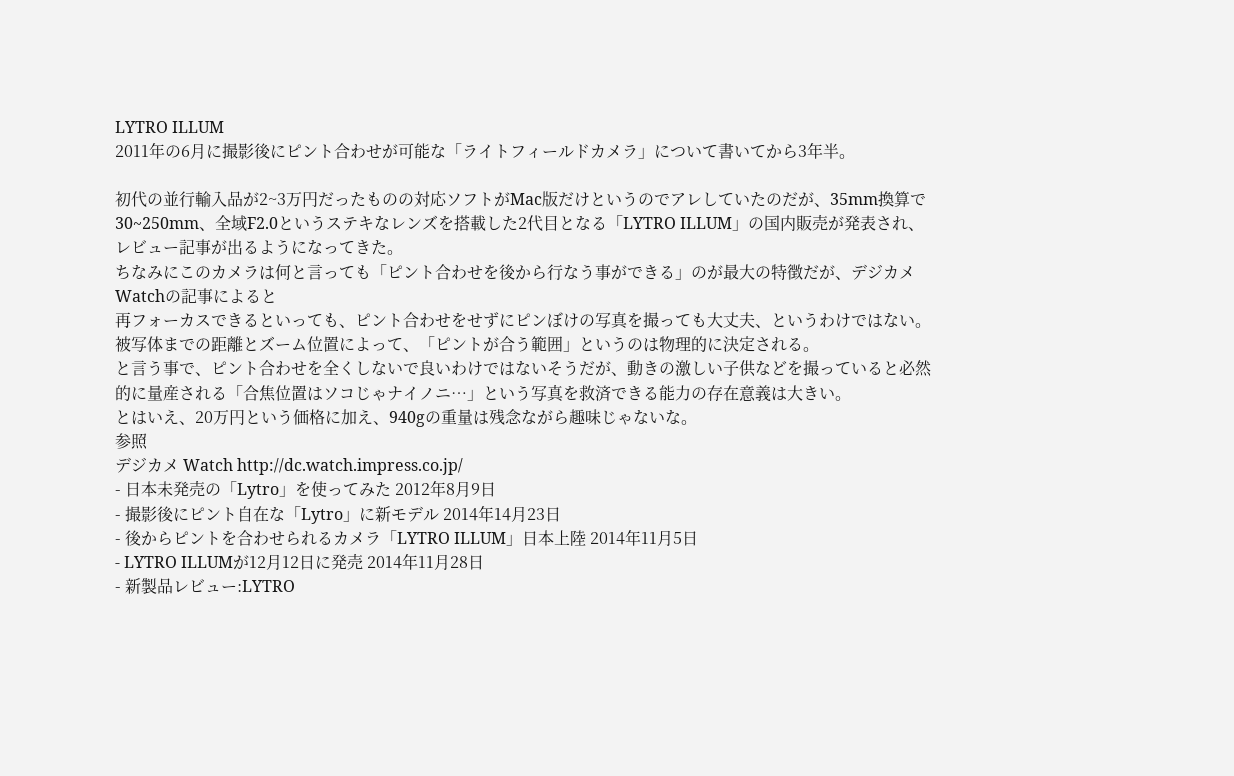LYTRO ILLUM
2011年の6月に撮影後にピント合わせが可能な「ライトフィールドカメラ」について書いてから3年半。

初代の並行輸入品が2~3万円だったものの対応ソフトがMac版だけというのでアレしていたのだが、35mm換算で30~250mm、全域F2.0というステキなレンズを搭載した2代目となる「LYTRO ILLUM」の国内販売が発表され、レビュー記事が出るようになってきた。
ちなみにこのカメラは何と言っても「ピント合わせを後から行なう事ができる」のが最大の特徴だが、デジカメ Watchの記事によると
再フォーカスできるといっても、ピント合わせをせずにピンぼけの写真を撮っても大丈夫、というわけではない。被写体までの距離とズーム位置によって、「ピントが合う範囲」というのは物理的に決定される。
と言う事で、ピント合わせを全くしないで良いわけではないそうだが、動きの激しい子供などを撮っていると必然的に量産される「合焦位置はソコじゃナイノニ…」という写真を救済できる能力の存在意義は大きい。
とはいえ、20万円という価格に加え、940gの重量は残念ながら趣味じゃないな。
参照
デジカメ Watch http://dc.watch.impress.co.jp/
- 日本未発売の「Lytro」を使ってみた 2012年8月9日
- 撮影後にピント自在な「Lytro」に新モデル 2014年14月23日
- 後からピントを合わせられるカメラ「LYTRO ILLUM」日本上陸 2014年11月5日
- LYTRO ILLUMが12月12日に発売 2014年11月28日
- 新製品レビュー:LYTRO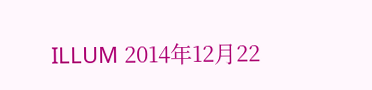ILLUM 2014年12月22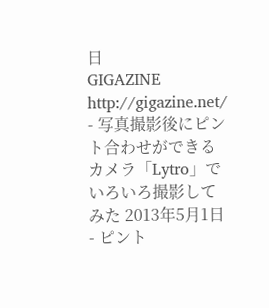日
GIGAZINE http://gigazine.net/
- 写真撮影後にピント合わせができるカメラ「Lytro」でいろいろ撮影してみた 2013年5月1日
- ピント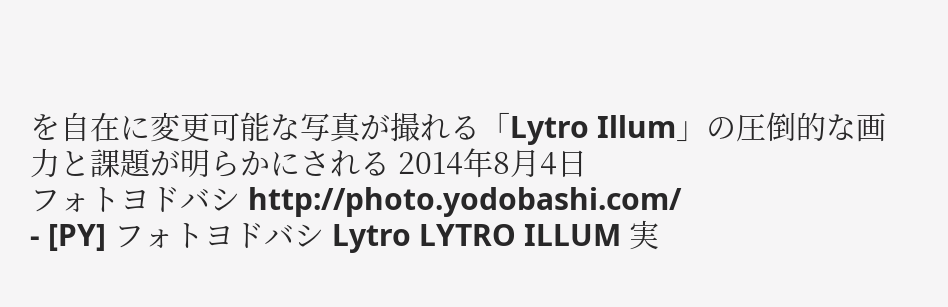を自在に変更可能な写真が撮れる「Lytro Illum」の圧倒的な画力と課題が明らかにされる 2014年8月4日
フォトヨドバシ http://photo.yodobashi.com/
- [PY] フォトヨドバシ Lytro LYTRO ILLUM 実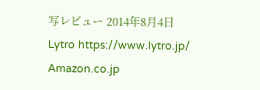写レビュー 2014年8月4日
Lytro https://www.lytro.jp/
Amazon.co.jp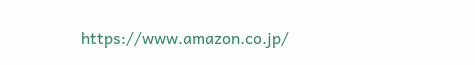https://www.amazon.co.jp/